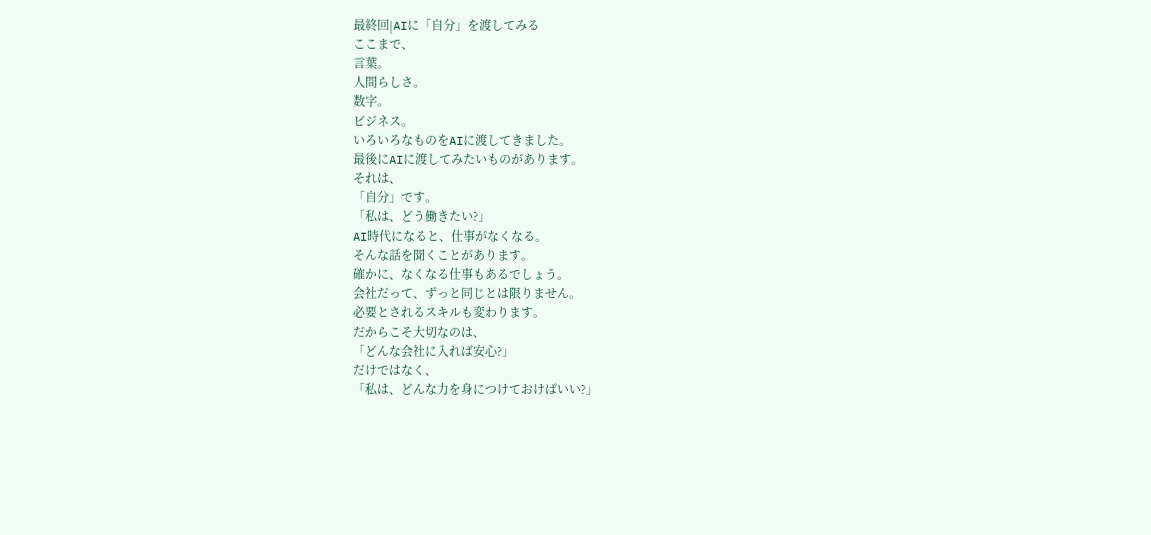最終回|AIに「自分」を渡してみる
ここまで、
言葉。
人間らしさ。
数字。
ビジネス。
いろいろなものをAIに渡してきました。
最後にAIに渡してみたいものがあります。
それは、
「自分」です。
「私は、どう働きたい?」
AI時代になると、仕事がなくなる。
そんな話を聞くことがあります。
確かに、なくなる仕事もあるでしょう。
会社だって、ずっと同じとは限りません。
必要とされるスキルも変わります。
だからこそ大切なのは、
「どんな会社に入れば安心?」
だけではなく、
「私は、どんな力を身につけておけばいい?」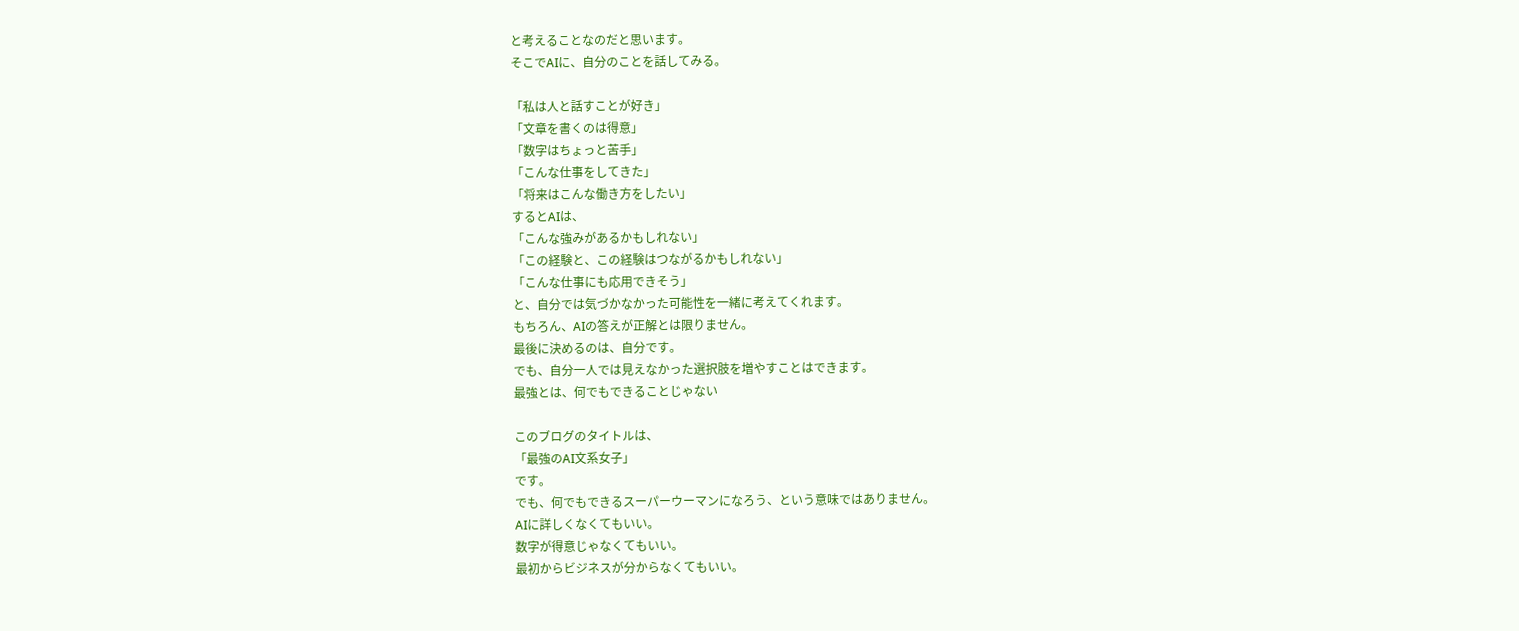と考えることなのだと思います。
そこでAIに、自分のことを話してみる。

「私は人と話すことが好き」
「文章を書くのは得意」
「数字はちょっと苦手」
「こんな仕事をしてきた」
「将来はこんな働き方をしたい」
するとAIは、
「こんな強みがあるかもしれない」
「この経験と、この経験はつながるかもしれない」
「こんな仕事にも応用できそう」
と、自分では気づかなかった可能性を一緒に考えてくれます。
もちろん、AIの答えが正解とは限りません。
最後に決めるのは、自分です。
でも、自分一人では見えなかった選択肢を増やすことはできます。
最強とは、何でもできることじゃない

このブログのタイトルは、
「最強のAI文系女子」
です。
でも、何でもできるスーパーウーマンになろう、という意味ではありません。
AIに詳しくなくてもいい。
数字が得意じゃなくてもいい。
最初からビジネスが分からなくてもいい。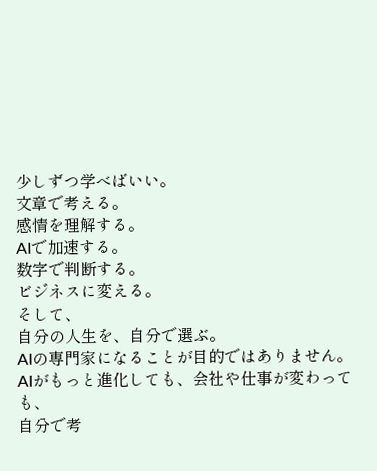少しずつ学べばいい。
文章で考える。
感情を理解する。
AIで加速する。
数字で判断する。
ビジネスに変える。
そして、
自分の人生を、自分で選ぶ。
AIの専門家になることが目的ではありません。
AIがもっと進化しても、会社や仕事が変わっても、
自分で考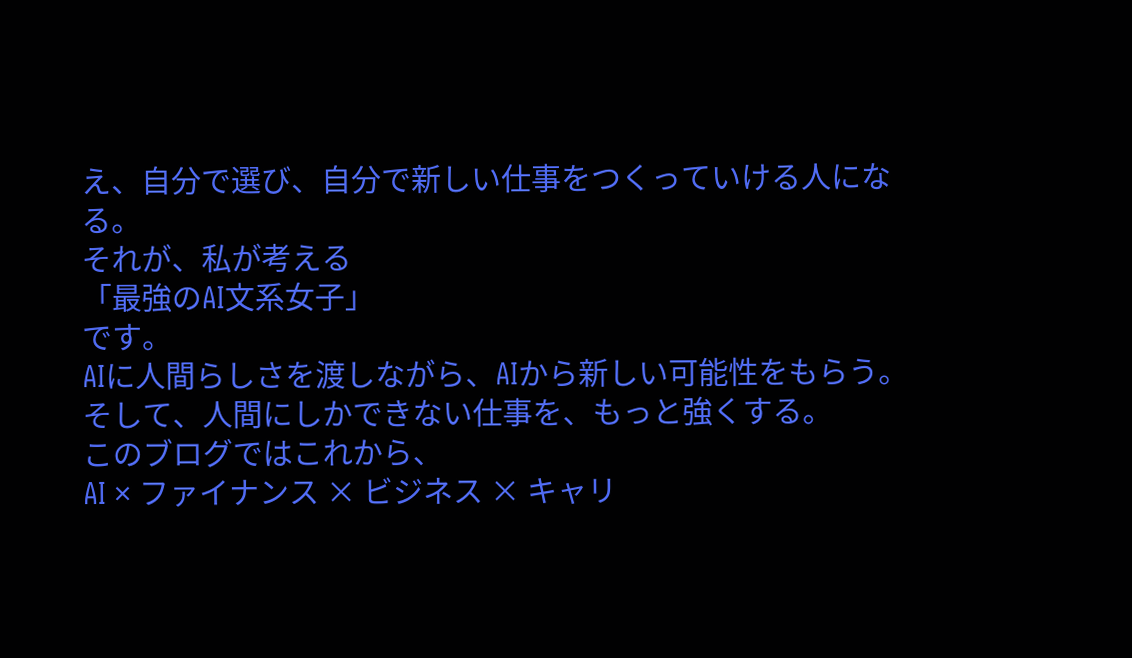え、自分で選び、自分で新しい仕事をつくっていける人になる。
それが、私が考える
「最強のAI文系女子」
です。
AIに人間らしさを渡しながら、AIから新しい可能性をもらう。
そして、人間にしかできない仕事を、もっと強くする。
このブログではこれから、
AI × ファイナンス × ビジネス × キャリ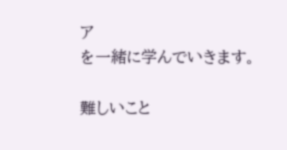ア
を一緒に学んでいきます。

難しいこと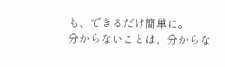も、できるだけ簡単に。
分からないことは、分からな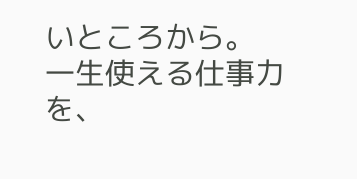いところから。
一生使える仕事力を、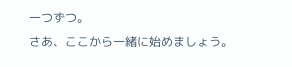一つずつ。
さあ、ここから一緒に始めましょう。